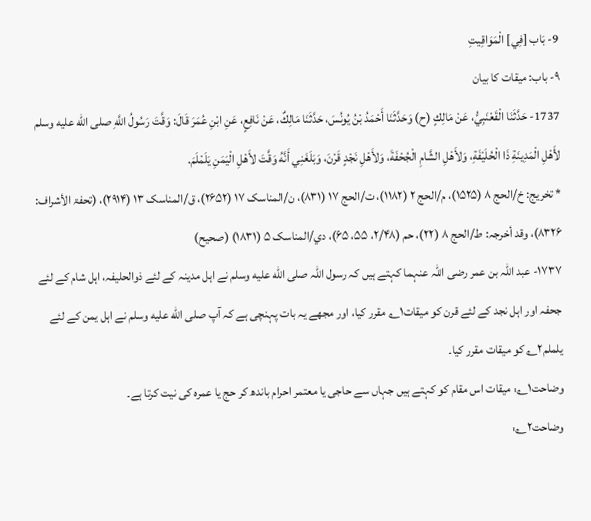9- بَاب [فِي] الْمَوَاقِيتِ
۹- باب: میقات کا بیان
1737- حَدَّثَنَا الْقَعْنَبِيُّ، عَنْ مَالِكٍ (ح) وَحَدَّثَنَا أَحْمَدُ بْنُ يُونُسَ، حَدَّثَنَا مَالِكٌ، عَنْ نَافِعٍ، عَنِ ابْنِ عُمَرَ قَالَ: وَقَّتَ رَسُولُ اللَّهِ صلى الله عليه وسلم لأَهْلِ الْمَدِينَةِ ذَا الْحُلَيْفَةِ، وَلأَهْلِ الشَّامِ الْجُحْفَةَ، وَلأَهْلِ نَجْدٍ قَرْنَ، وَبَلَغَنِي أَنَّهُ وَقَّتَ لأَهْلِ الْيَمَنِ يَلَمْلَمَ.
* تخريج: خ/الحج ۸ (۱۵۲۵)، م/الحج ۲ (۱۱۸۲)، ت/الحج ۱۷ (۸۳۱)، ن/المناسک ۱۷ (۲۶۵۲)، ق/المناسک ۱۳ (۲۹۱۴)، (تحفۃ الأشراف: ۸۳۲۶)، وقد أخرجہ: ط/الحج ۸ (۲۲)، حم (۲/۴۸، ۵۵، ۶۵)، دي/المناسک ۵ (۱۸۳۱) (صحیح)
۱۷۳۷- عبد اللہ بن عمر رضی اللہ عنہما کہتے ہیں کہ رسول اللہ صلى الله عليه وسلم نے اہل مدینہ کے لئے ذوالحلیفہ، اہل شام کے لئے جحفہ اور اہل نجد کے لئے قرن کو میقات۱؎ مقرر کیا، اور مجھے یہ بات پہنچی ہے کہ آپ صلى الله عليه وسلم نے اہل یمن کے لئے یلملم۲؎ کو میقات مقرر کیا۔
وضاحت۱؎: میقات اس مقام کو کہتے ہیں جہاں سے حاجی یا معتمر احرام باندھ کر حج یا عمرہ کی نیت کرتا ہے۔
وضاحت۲؎: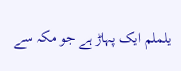یلملم ایک پہاڑ ہے جو مکہ سے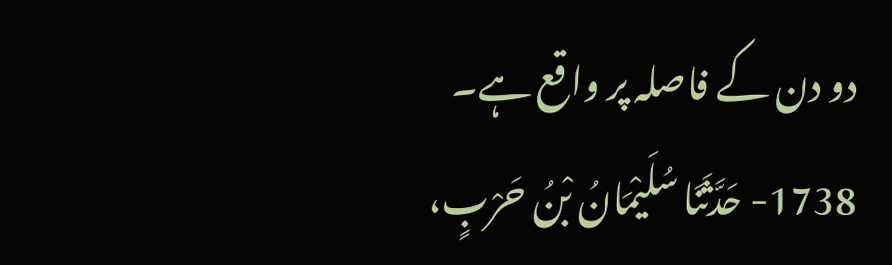دو دن کے فاصلہ پر واقع ہے۔
1738- حَدَّثَنَا سُلَيْمَانُ بْنُ حَرْبٍ،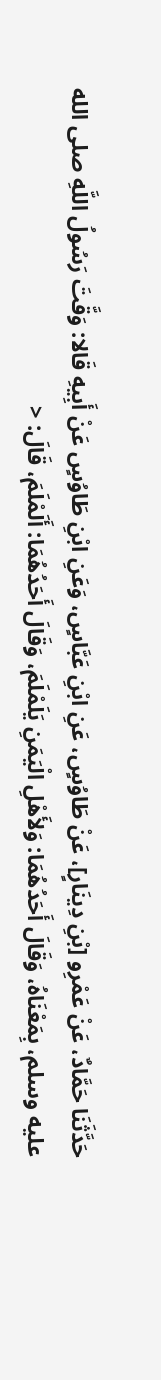حَدَّثَنَا حَمَّادٌ، عَنْ عَمْرِو [بْنِ دِينَارٍ]، عَنْ طَاوُسٍ، عَنِ ابْنِ عَبَّاسٍ، وَعَنِ ابْنِ طَاوُسٍ عَنْ أَبِيهِ قَالا: وَقَّتَ رَسُولُ اللَّهِ صلى الله عليه وسلم، بِمَعْنَاهُ، وَقَالَ أَحَدُهُمَا: وَلأَهْلِ الْيَمَنِ يَلَمْلَمَ، وَقَالَ أَحَدُهُمَا: أَلَمْلَمَ، قَالَ: <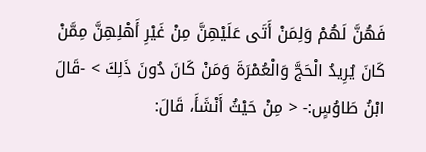فَهُنَّ لَهُمْ وَلِمَنْ أَتَى عَلَيْهِنَّ مِنْ غَيْرِ أَهْلِهِنَّ مِمَّنْ كَانَ يُرِيدُ الْحَجَّ وَالْعُمْرَةَ وَمَنْ كَانَ دُونَ ذَلِكَ > -قَالَ ابْنُ طَاوُسٍ:- < مِنْ حَيْثُ أَنْشَأَ، قَالَ: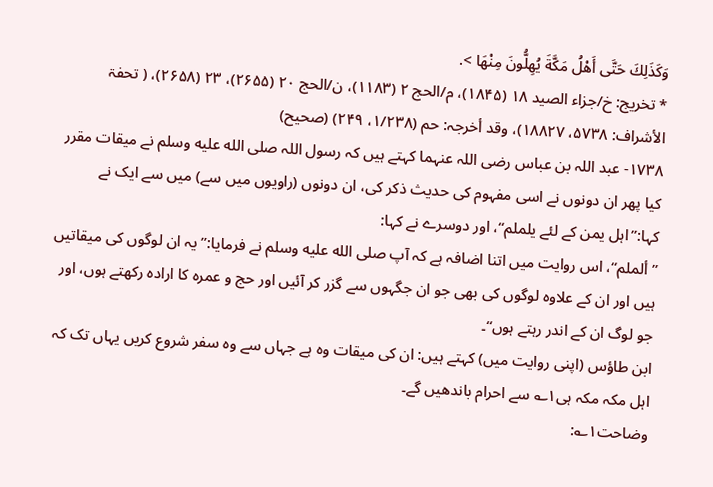وَكَذَلِكَ حَتَّى أَهْلُ مَكَّةَ يُهِلُّونَ مِنْهَا >.
* تخريج: خ/جزاء الصید ۱۸ (۱۸۴۵)، م/الحج ۲ (۱۱۸۳)، ن/الحج ۲۰ (۲۶۵۵)، ۲۳ (۲۶۵۸)، ( تحفۃ الأشراف: ۵۷۳۸، ۱۸۸۲۷)، وقد أخرجہ: حم (۱/۲۳۸، ۲۴۹) (صحیح)
۱۷۳۸- عبد اللہ بن عباس رضی اللہ عنہما کہتے ہیں کہ رسول اللہ صلى الله عليه وسلم نے میقات مقرر کیا پھر ان دونوں نے اسی مفہوم کی حدیث ذکر کی، ان دونوں (راویوں میں سے) میں سے ایک نے کہا:’’اہل یمن کے لئے یلملم‘‘، اور دوسرے نے کہا:
’’ألملم‘‘، اس روایت میں اتنا اضافہ ہے کہ آپ صلى الله عليه وسلم نے فرمایا:’’ یہ ان لوگوں کی میقاتیں ہیں اور ان کے علاوہ لوگوں کی بھی جو ان جگہوں سے گزر کر آئیں اور حج و عمرہ کا ارادہ رکھتے ہوں، اور جو لوگ ان کے اندر رہتے ہوں‘‘۔
ابن طاؤس (اپنی روایت میں) کہتے ہیں: ان کی میقات وہ ہے جہاں سے وہ سفر شروع کریں یہاں تک کہ اہل مکہ مکہ ہی۱؎ سے احرام باندھیں گے۔
وضاحت۱؎: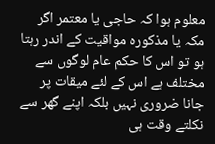معلوم ہوا کہ حاجی یا معتمر اگر مکہ یا مذکورہ مواقیت کے اندر رہتا ہو تو اس کا حکم عام لوگوں سے مختلف ہے اس کے لئے میقات پر جانا ضروری نہیں بلکہ اپنے گھر سے نکلتے وقت ہی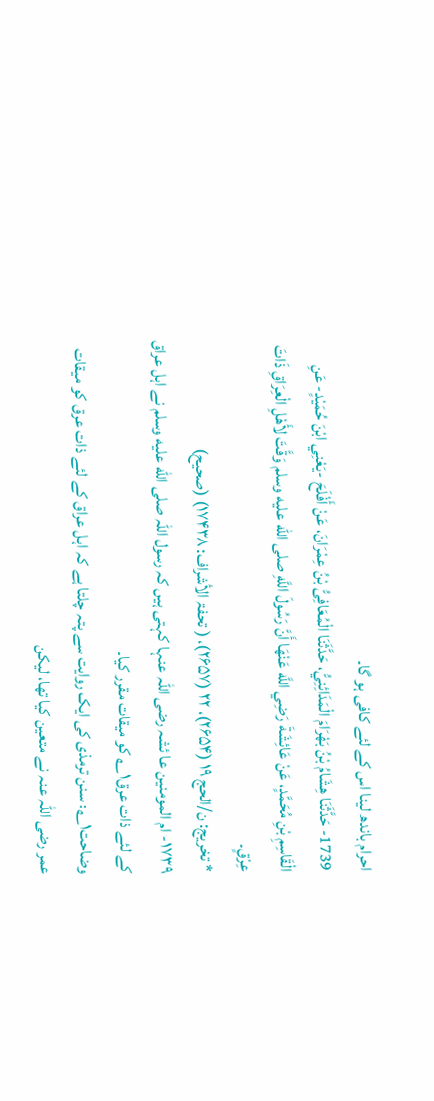احرام باندھ لینا اس کے لئے کافی ہو گا۔
1739- حَدَّثَنَا هِشَامُ بْنُ بَهْرَامَ الْمَدَائِنِيُّ، حَدَّثَنَا الْمُعَافِىُّ بْنُ عِمْرَانَ، عَنْ أَفْلَحَ -يَعْنِي ابْنَ حُمَيْدٍ- عَنِ الْقَاسِمِ بْنِ مُحَمَّدٍ، عَنْ عَائِشَةَ رَضِي اللَّه عَنْهَا أَنَّ رَسُولَ اللَّهِ صلى الله عليه وسلم وَقَّتَ لأَهْلِ الْعِرَاقِ ذَاتَ عِرْقٍ۔
* تخريج: ن/الحج ۱۹ (۲۶۵۴)، ۲۲ (۲۶۵۷)، ( تحفۃ الأشراف: ۱۷۴۳۸) (صحیح)
۱۷۳۹- ام المومنین عا ئشہ رضی اللہ عنہا کہتی ہیں کہ رسول اللہ صلى الله عليه وسلم نے اہل عراق کے لئے ذات عرق۱؎ کو میقات مقرر کیا۔
وضاحت۱؎: سنن ترمذی کی ایک روایت سے پتہ چلتا ہے کہ اہل عراق کے لئے ذات عرق کو میقات عمر رضی اللہ عنہ نے متعین کیا تھا، لیکن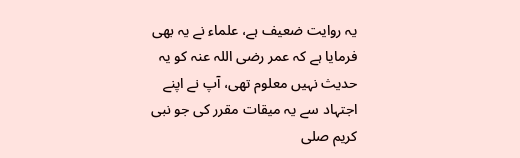یہ روایت ضعیف ہے، علماء نے یہ بھی فرمایا ہے کہ عمر رضی اللہ عنہ کو یہ حدیث نہیں معلوم تھی، آپ نے اپنے اجتہاد سے یہ میقات مقرر کی جو نبی کریم صلى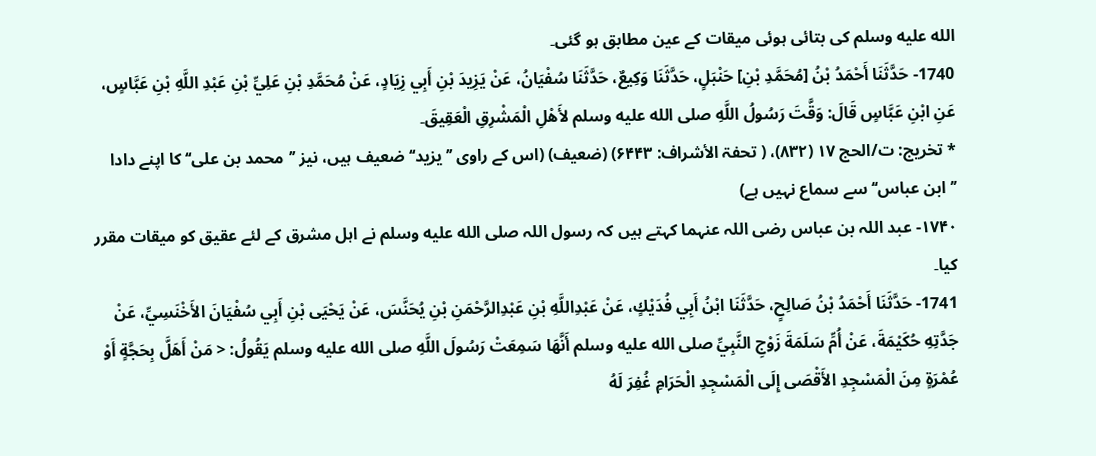الله عليه وسلم کی بتائی ہوئی میقات کے عین مطابق ہو گئی۔
1740- حَدَّثَنَا أَحْمَدُ بْنُ [مُحَمَّدِ بْنِ] حَنْبَلٍ، حَدَّثَنَا وَكِيعٌ، حَدَّثَنَا سُفْيَانُ، عَنْ يَزِيدَ بْنِ أَبِي زِيَادٍ، عَنْ مُحَمَّدِ بْنِ عَلِيِّ بْنِ عَبْدِ اللَّهِ بْنِ عَبَّاسٍ، عَنِ ابْنِ عَبَّاسٍ قَالَ: وَقَّتَ رَسُولُ اللَّهِ صلى الله عليه وسلم لأَهْلِ الْمَشْرِقِ الْعَقِيقَ۔
* تخريج: ت/الحج ۱۷ (۸۳۲)، ( تحفۃ الأشراف: ۶۴۴۳) (ضعیف) (اس کے راوی ’’یزید‘‘ ضعیف ہیں، نیز ’’محمد بن علی‘‘ کا اپنے دادا ’’ابن عباس‘‘ سے سماع نہیں ہے)
۱۷۴۰- عبد اللہ بن عباس رضی اللہ عنہما کہتے ہیں کہ رسول اللہ صلى الله عليه وسلم نے اہل مشرق کے لئے عقیق کو میقات مقرر کیا۔
1741- حَدَّثَنَا أَحْمَدُ بْنُ صَالِحٍ، حَدَّثَنَا ابْنُ أَبِي فُدَيْكٍ، عَنْ عَبْدِاللَّهِ بْنِ عَبْدِالرَّحْمَنِ بْنِ يُحَنَّسَ، عَنْ يَحْيَى بْنِ أَبِي سُفْيَانَ الأَخْنَسِيِّ، عَنْ جَدَّتِهِ حُكَيْمَةَ، عَنْ أُمِّ سَلَمَةَ زَوْجِ النَّبِيِّ صلى الله عليه وسلم أَنَّهَا سَمِعَتْ رَسُولَ اللَّهِ صلى الله عليه وسلم يَقُولُ: < مَنْ أَهَلَّ بِحَجَّةٍ أَوْ عُمْرَةٍ مِنَ الْمَسْجِدِ الأَقْصَى إِلَى الْمَسْجِدِ الْحَرَامِ غُفِرَ لَهُ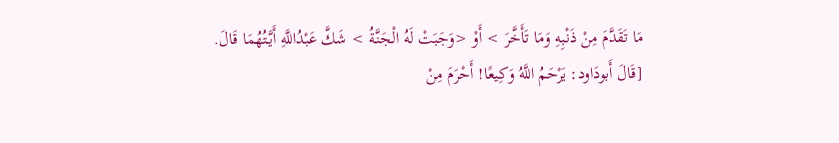مَا تَقَدَّمَ مِنْ ذَنْبِهِ وَمَا تَأَخَّرَ > أَوْ <وَجَبَتْ لَهُ الْجَنَّةُ > شَكَّ عَبْدُاللَّهِ أَيَّتُهُمَا قَالَ.
[قَالَ أَبودَاود: يَرْحَمُ اللَّهُ وَكِيعًا! أَحْرَمَ مِنْ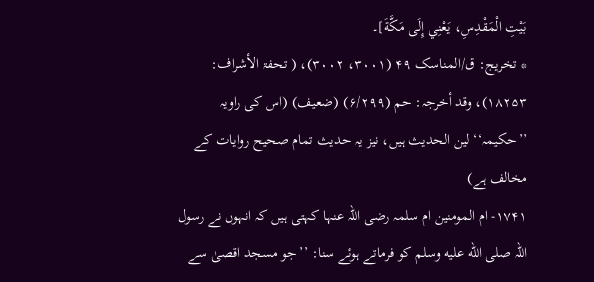بَيْتِ الْمَقْدِسِ، يَعْنِي إِلَى مَكَّةَ]۔
* تخريج: ق/المناسک ۴۹ (۳۰۰۱، ۳۰۰۲)، ( تحفۃ الأشراف: ۱۸۲۵۳)، وقد أخرجہ: حم (۶/۲۹۹) (ضعیف) (اس کی راویہ ’’حکیمہ‘‘ لین الحدیث ہیں، نیز یہ حدیث تمام صحیح روایات کے مخالف ہے)
۱۷۴۱- ام المومنین ام سلمہ رضی اللہ عنہا کہتی ہیں کہ انہوں نے رسول اللہ صلى الله عليه وسلم کو فرماتے ہوئے سنا: ’’جو مسجد اقصیٰ سے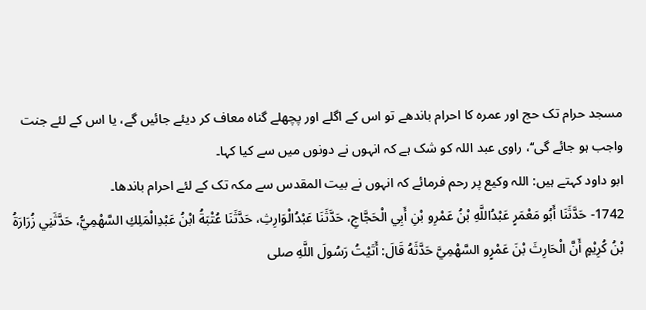مسجد حرام تک حج اور عمرہ کا احرام باندھے تو اس کے اگلے اور پچھلے گناہ معاف کر دیئے جائیں گے، یا اس کے لئے جنت واجب ہو جائے گی‘‘، راوی عبد اللہ کو شک ہے کہ انہوں نے دونوں میں سے کیا کہا۔
ابو داود کہتے ہیں: اللہ وکیع پر رحم فرمائے کہ انہوں نے بیت المقدس سے مکہ تک کے لئے احرام باندھا۔
1742- حَدَّثَنَا أَبُو مَعْمَرٍ عَبْدُاللَّهِ بْنُ عَمْرِو بْنِ أَبِي الْحَجَّاجِ، حَدَّثَنَا عَبْدُالْوَارِثِ، حَدَّثَنَا عُتْبَةُ ابْنُ عَبْدِالْمَلِكِ السَّهْمِيُّ، حَدَّثَنِي زُرَارَةُ بْنُ كُرِيْمٍ أَنَّ الْحَارِثَ بْنَ عَمْرٍو السَّهْمِيَّ حَدَّثَهُ قَالَ: أَتَيْتُ رَسُولَ اللَّهِ صلى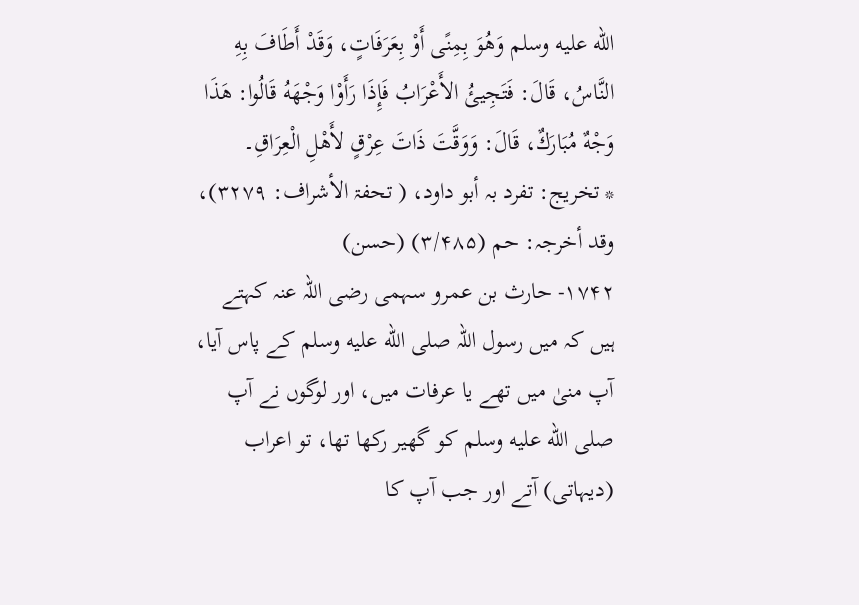الله عليه وسلم وَهُوَ بِمِنًى أَوْ بِعَرَفَاتٍ، وَقَدْ أَطَافَ بِهِ النَّاسُ، قَالَ: فَتَجِيئُ الأَعْرَابُ فَإِذَا رَأَوْا وَجْهَهُ قَالُوا: هَذَا وَجْهٌ مُبَارَكٌ، قَالَ: وَوَقَّتَ ذَاتَ عِرْقٍ لأَهْلِ الْعِرَاقِ۔
* تخريج: تفرد بہ أبو داود، ( تحفۃ الأشراف: ۳۲۷۹)، وقد أخرجہ: حم (۳/۴۸۵) (حسن)
۱۷۴۲- حارث بن عمرو سہمی رضی اللہ عنہ کہتے ہیں کہ میں رسول اللہ صلى الله عليه وسلم کے پاس آیا، آپ منیٰ میں تھے یا عرفات میں، اور لوگوں نے آپ صلى الله عليه وسلم کو گھیر رکھا تھا، تو اعراب (دیہاتی) آتے اور جب آپ کا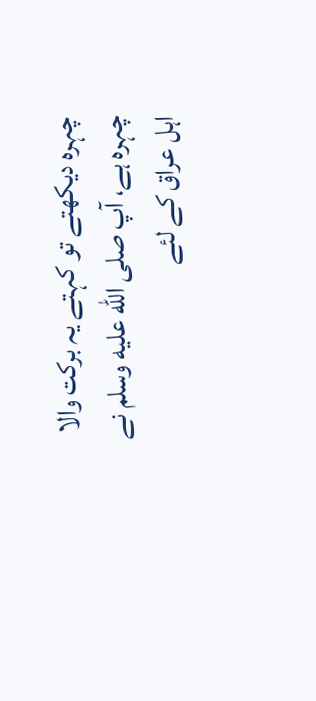چہرہ دیکھتے تو کہتے یہ برکت والا چہرہ ہے، آپ صلى الله عليه وسلم نے اہل عراق کے لئے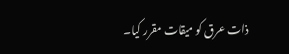ذات عرق کو میقات مقرر کیا۔